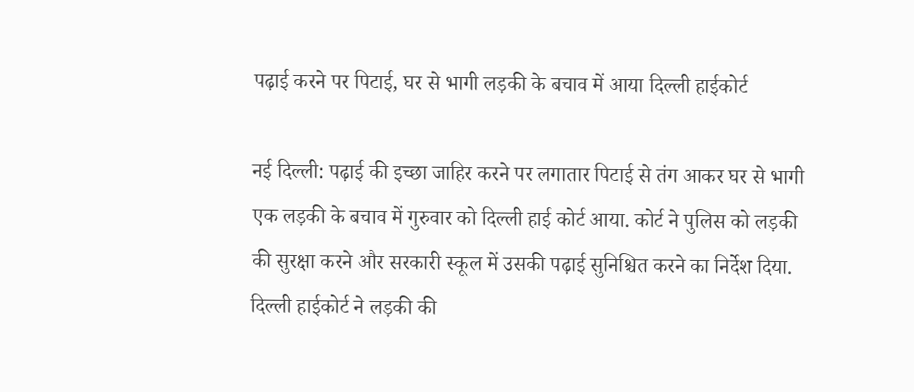पढ़ाई करने पर पिटाई, घर से भागी लड़की के बचाव में आया दिल्ली हाईकोर्ट

नई दिल्ली: पढ़ाई की इच्छा जाहिर करने पर लगातार पिटाई से तंग आकर घर से भागी एक लड़की के बचाव में गुरुवार को दिल्ली हाई कोर्ट आया. कोर्ट ने पुलिस को लड़की की सुरक्षा करने और सरकारी स्कूल में उसकी पढ़ाई सुनिश्चित करने का निर्देश दिया.
दिल्ली हाईकोर्ट ने लड़की की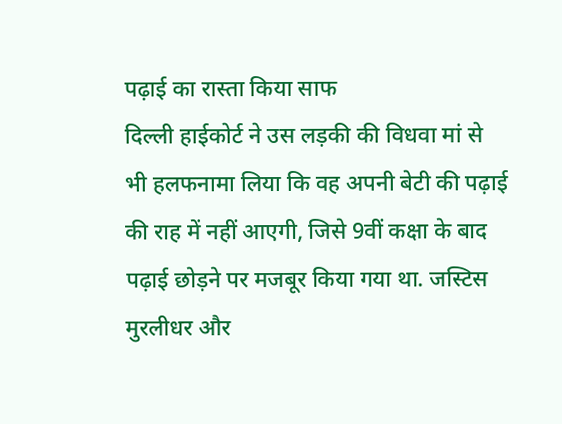पढ़ाई का रास्ता किया साफ
दिल्ली हाईकोर्ट ने उस लड़की की विधवा मां से भी हलफनामा लिया कि वह अपनी बेटी की पढ़ाई की राह में नहीं आएगी, जिसे 9वीं कक्षा के बाद पढ़ाई छोड़ने पर मजबूर किया गया था. जस्टिस मुरलीधर और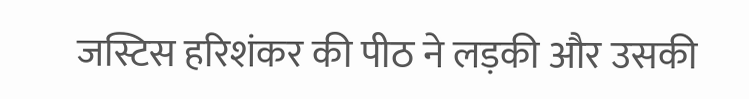जस्टिस हरिशंकर की पीठ ने लड़की और उसकी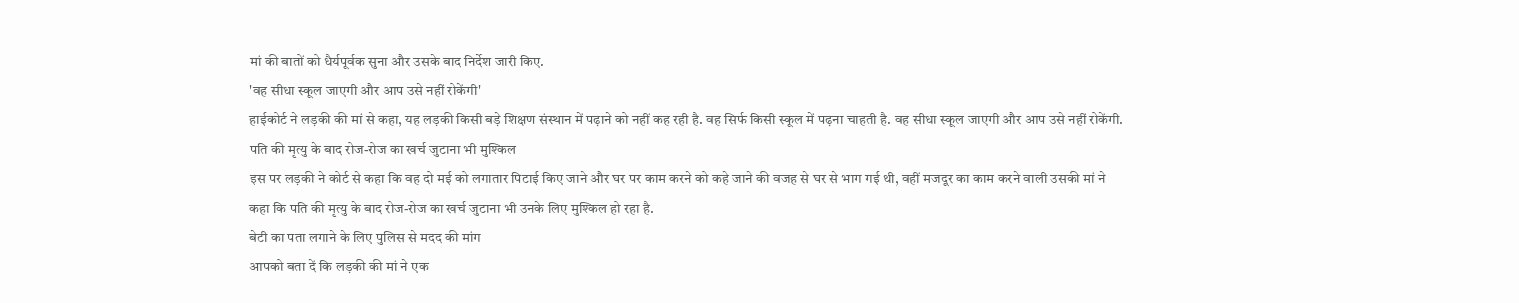मां की बातों को धैर्यपूर्वक सुना और उसके बाद निर्देश जारी किए.
'वह सीधा स्कूल जाएगी और आप उसे नहीं रोकेंगी'
हाईकोर्ट ने लड़की की मां से कहा, यह लड़की किसी बड़े शिक्षण संस्थान में पढ़ाने को नहीं कह रही है. वह सिर्फ किसी स्कूल में पढ़ना चाहती है. वह सीधा स्कूल जाएगी और आप उसे नहीं रोकेंगी.
पति की मृत्यु के बाद रोज-रोज का खर्च जुटाना भी मुश्किल
इस पर लड़की ने कोर्ट से कहा कि वह दो मई को लगातार पिटाई किए जाने और घर पर काम करने को कहे जाने की वजह से घर से भाग गई थी, वहीं मजदूर का काम करने वाली उसकी मां ने कहा कि पति की मृत्यु के बाद रोज-रोज का खर्च जुटाना भी उनके लिए मुश्किल हो रहा है.
बेटी का पता लगाने के लिए पुलिस से मदद की मांग
आपको बता दें कि लड़की की मां ने एक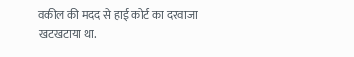वकील की मदद से हाई कोर्ट का दरवाजा खटखटाया था.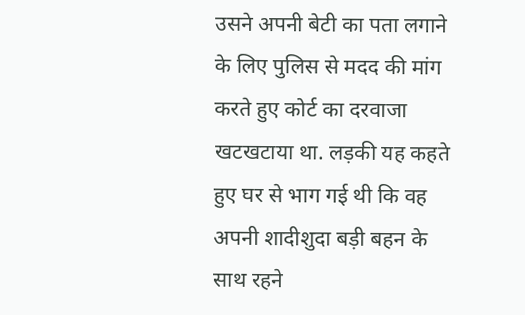उसने अपनी बेटी का पता लगाने के लिए पुलिस से मदद की मांग करते हुए कोर्ट का दरवाजा खटखटाया था. लड़की यह कहते हुए घर से भाग गई थी कि वह अपनी शादीशुदा बड़ी बहन के साथ रहने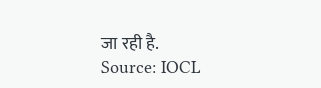जा रही है.
Source: IOCL